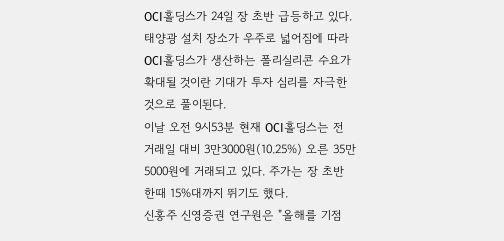OCI홀딩스가 24일 장 초반 급등하고 있다. 태양광 설치 장소가 우주로 넓어짐에 따라 OCI홀딩스가 생산하는 폴리실리콘 수요가 확대될 것이란 기대가 투자 심리를 자극한 것으로 풀이된다.
이날 오전 9시53분 현재 OCI홀딩스는 전 거래일 대비 3만3000원(10.25%) 오른 35만5000원에 거래되고 있다. 주가는 장 초반 한때 15%대까지 뛰기도 했다.
신홍주 신영증권 연구원은 "올해를 기점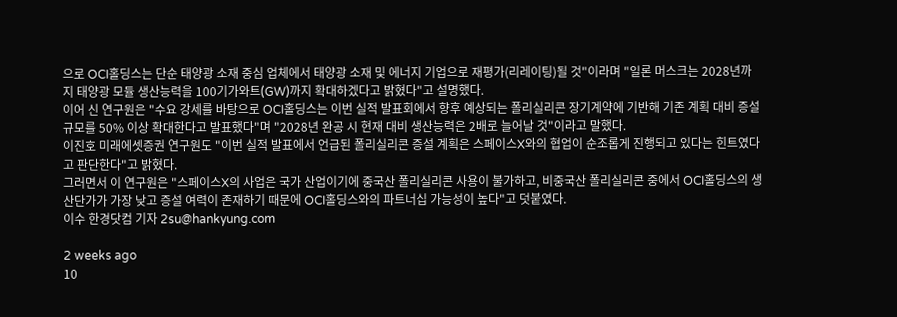으로 OCI홀딩스는 단순 태양광 소재 중심 업체에서 태양광 소재 및 에너지 기업으로 재평가(리레이팅)될 것"이라며 "일론 머스크는 2028년까지 태양광 모듈 생산능력을 100기가와트(GW)까지 확대하겠다고 밝혔다"고 설명했다.
이어 신 연구원은 "수요 강세를 바탕으로 OCI홀딩스는 이번 실적 발표회에서 향후 예상되는 폴리실리콘 장기계약에 기반해 기존 계획 대비 증설 규모를 50% 이상 확대한다고 발표했다"며 "2028년 완공 시 현재 대비 생산능력은 2배로 늘어날 것"이라고 말했다.
이진호 미래에셋증권 연구원도 "이번 실적 발표에서 언급된 폴리실리콘 증설 계획은 스페이스X와의 협업이 순조롭게 진행되고 있다는 힌트였다고 판단한다"고 밝혔다.
그러면서 이 연구원은 "스페이스X의 사업은 국가 산업이기에 중국산 폴리실리콘 사용이 불가하고, 비중국산 폴리실리콘 중에서 OCI홀딩스의 생산단가가 가장 낮고 증설 여력이 존재하기 때문에 OCI홀딩스와의 파트너십 가능성이 높다"고 덧붙였다.
이수 한경닷컴 기자 2su@hankyung.com

2 weeks ago
10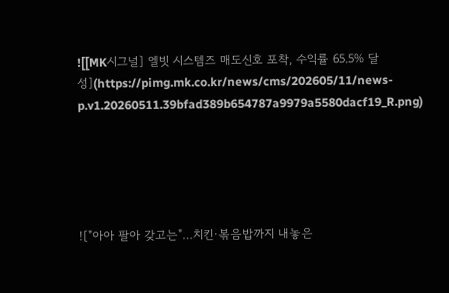![[MK시그널] 엘빗 시스템즈 매도신호 포착, 수익률 65.5% 달성](https://pimg.mk.co.kr/news/cms/202605/11/news-p.v1.20260511.39bfad389b654787a9979a5580dacf19_R.png)





!["아아 팔아 갖고는"…치킨·볶음밥까지 내놓은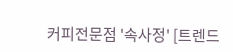커피전문점 '속사정' [트렌드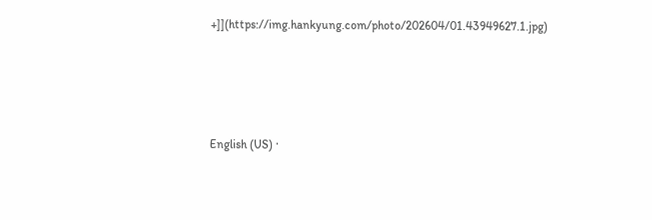+]](https://img.hankyung.com/photo/202604/01.43949627.1.jpg)





English (US) ·